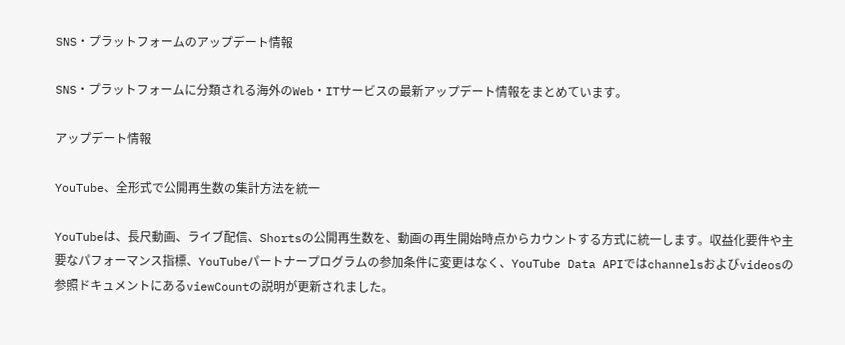SNS・プラットフォームのアップデート情報

SNS・プラットフォームに分類される海外のWeb・ITサービスの最新アップデート情報をまとめています。

アップデート情報

YouTube、全形式で公開再生数の集計方法を統一

YouTubeは、長尺動画、ライブ配信、Shortsの公開再生数を、動画の再生開始時点からカウントする方式に統一します。収益化要件や主要なパフォーマンス指標、YouTubeパートナープログラムの参加条件に変更はなく、YouTube Data APIではchannelsおよびvideosの参照ドキュメントにあるviewCountの説明が更新されました。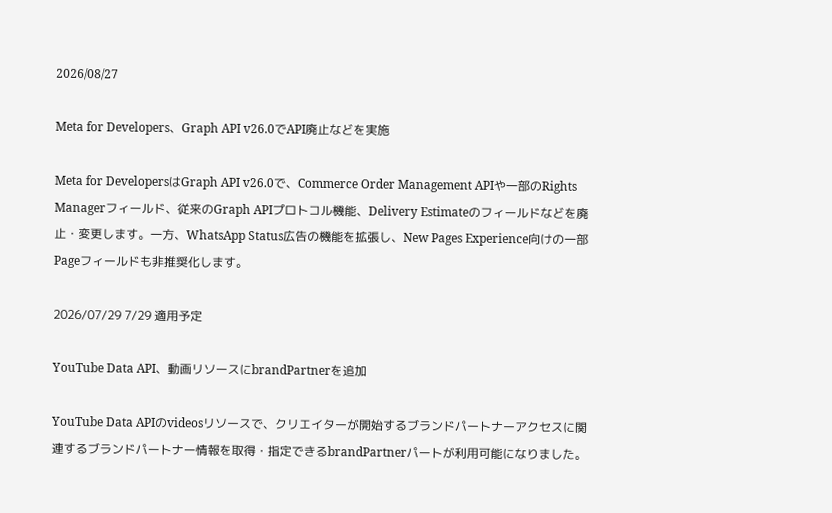2026/08/27

Meta for Developers、Graph API v26.0でAPI廃止などを実施

Meta for DevelopersはGraph API v26.0で、Commerce Order Management APIや一部のRights Managerフィールド、従来のGraph APIプロトコル機能、Delivery Estimateのフィールドなどを廃止・変更します。一方、WhatsApp Status広告の機能を拡張し、New Pages Experience向けの一部Pageフィールドも非推奨化します。

2026/07/29 7/29 適用予定

YouTube Data API、動画リソースにbrandPartnerを追加

YouTube Data APIのvideosリソースで、クリエイターが開始するブランドパートナーアクセスに関連するブランドパートナー情報を取得・指定できるbrandPartnerパートが利用可能になりました。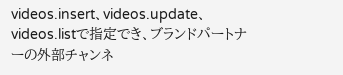videos.insert、videos.update、videos.listで指定でき、ブランドパートナーの外部チャンネ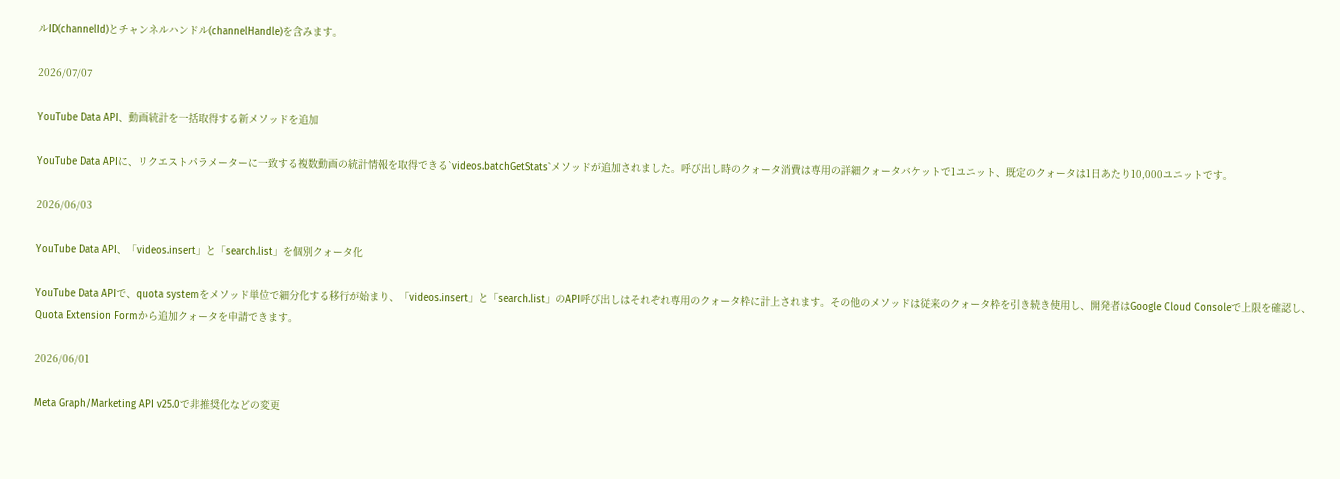ルID(channelId)とチャンネルハンドル(channelHandle)を含みます。

2026/07/07

YouTube Data API、動画統計を一括取得する新メソッドを追加

YouTube Data APIに、リクエストパラメーターに一致する複数動画の統計情報を取得できる`videos.batchGetStats`メソッドが追加されました。呼び出し時のクォータ消費は専用の詳細クォータバケットで1ユニット、既定のクォータは1日あたり10,000ユニットです。

2026/06/03

YouTube Data API、「videos.insert」と「search.list」を個別クォータ化

YouTube Data APIで、quota systemをメソッド単位で細分化する移行が始まり、「videos.insert」と「search.list」のAPI呼び出しはそれぞれ専用のクォータ枠に計上されます。その他のメソッドは従来のクォータ枠を引き続き使用し、開発者はGoogle Cloud Consoleで上限を確認し、Quota Extension Formから追加クォータを申請できます。

2026/06/01

Meta Graph/Marketing API v25.0で非推奨化などの変更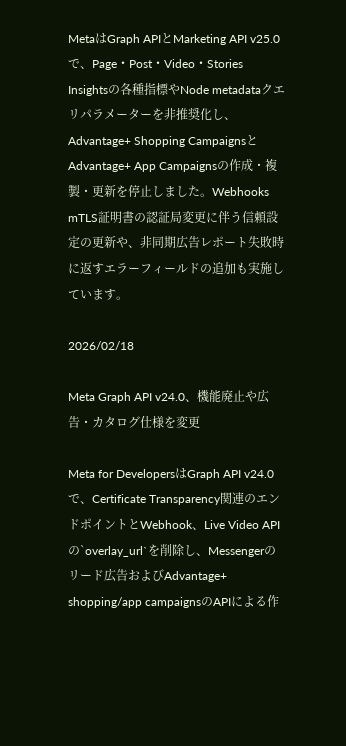MetaはGraph APIとMarketing API v25.0で、Page・Post・Video・Stories Insightsの各種指標やNode metadataクエリパラメーターを非推奨化し、Advantage+ Shopping CampaignsとAdvantage+ App Campaignsの作成・複製・更新を停止しました。Webhooks mTLS証明書の認証局変更に伴う信頼設定の更新や、非同期広告レポート失敗時に返すエラーフィールドの追加も実施しています。

2026/02/18

Meta Graph API v24.0、機能廃止や広告・カタログ仕様を変更

Meta for DevelopersはGraph API v24.0で、Certificate Transparency関連のエンドポイントとWebhook、Live Video APIの`overlay_url`を削除し、Messengerのリード広告およびAdvantage+ shopping/app campaignsのAPIによる作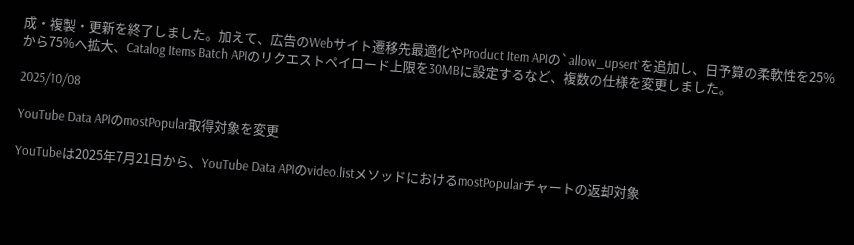成・複製・更新を終了しました。加えて、広告のWebサイト遷移先最適化やProduct Item APIの`allow_upsert`を追加し、日予算の柔軟性を25%から75%へ拡大、Catalog Items Batch APIのリクエストペイロード上限を30MBに設定するなど、複数の仕様を変更しました。

2025/10/08

YouTube Data APIのmostPopular取得対象を変更

YouTubeは2025年7月21日から、YouTube Data APIのvideo.listメソッドにおけるmostPopularチャートの返却対象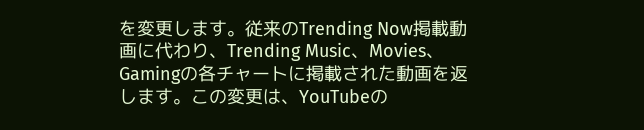を変更します。従来のTrending Now掲載動画に代わり、Trending Music、Movies、Gamingの各チャートに掲載された動画を返します。この変更は、YouTubeの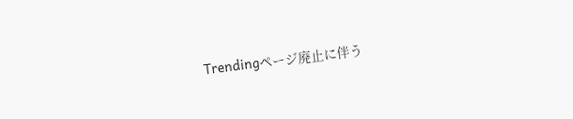Trendingページ廃止に伴う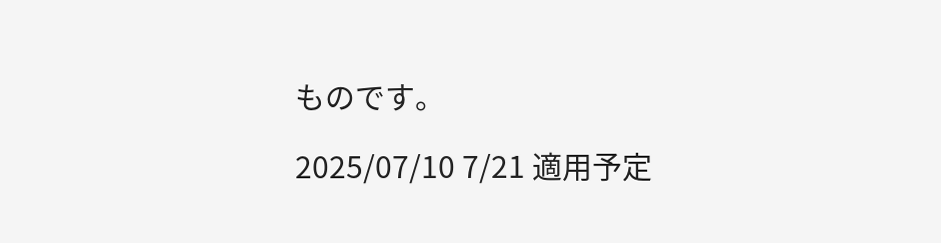ものです。

2025/07/10 7/21 適用予定